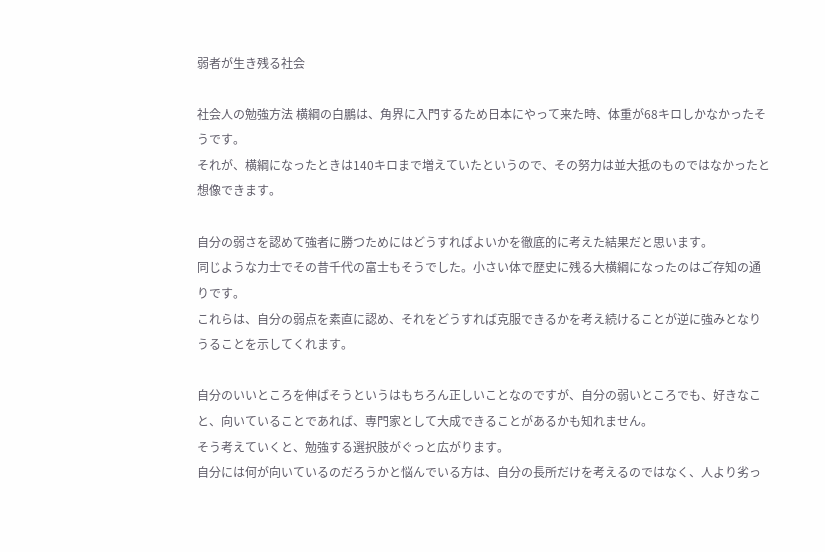弱者が生き残る社会

社会人の勉強方法 横綱の白鵬は、角界に入門するため日本にやって来た時、体重が68キロしかなかったそうです。
それが、横綱になったときは140キロまで増えていたというので、その努力は並大抵のものではなかったと想像できます。

自分の弱さを認めて強者に勝つためにはどうすればよいかを徹底的に考えた結果だと思います。
同じような力士でその昔千代の富士もそうでした。小さい体で歴史に残る大横綱になったのはご存知の通りです。
これらは、自分の弱点を素直に認め、それをどうすれば克服できるかを考え続けることが逆に強みとなりうることを示してくれます。

自分のいいところを伸ばそうというはもちろん正しいことなのですが、自分の弱いところでも、好きなこと、向いていることであれば、専門家として大成できることがあるかも知れません。
そう考えていくと、勉強する選択肢がぐっと広がります。
自分には何が向いているのだろうかと悩んでいる方は、自分の長所だけを考えるのではなく、人より劣っ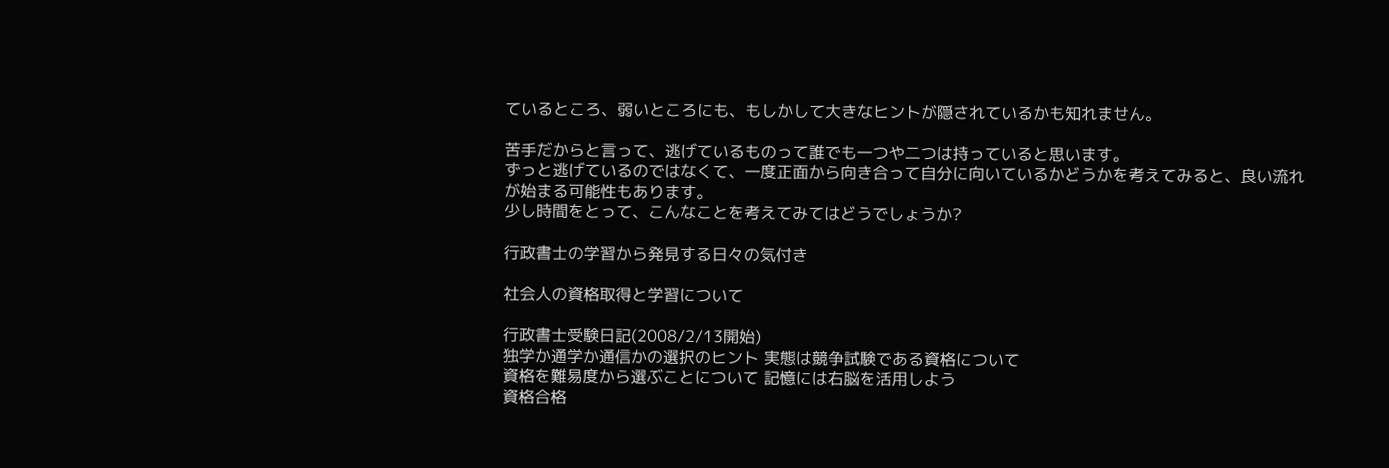ているところ、弱いところにも、もしかして大きなヒントが隠されているかも知れません。

苦手だからと言って、逃げているものって誰でも一つや二つは持っていると思います。
ずっと逃げているのではなくて、一度正面から向き合って自分に向いているかどうかを考えてみると、良い流れが始まる可能性もあります。
少し時間をとって、こんなことを考えてみてはどうでしょうか?

行政書士の学習から発見する日々の気付き

社会人の資格取得と学習について

行政書士受験日記(2008/2/13開始)
独学か通学か通信かの選択のヒント 実態は競争試験である資格について
資格を難易度から選ぶことについて 記憶には右脳を活用しよう
資格合格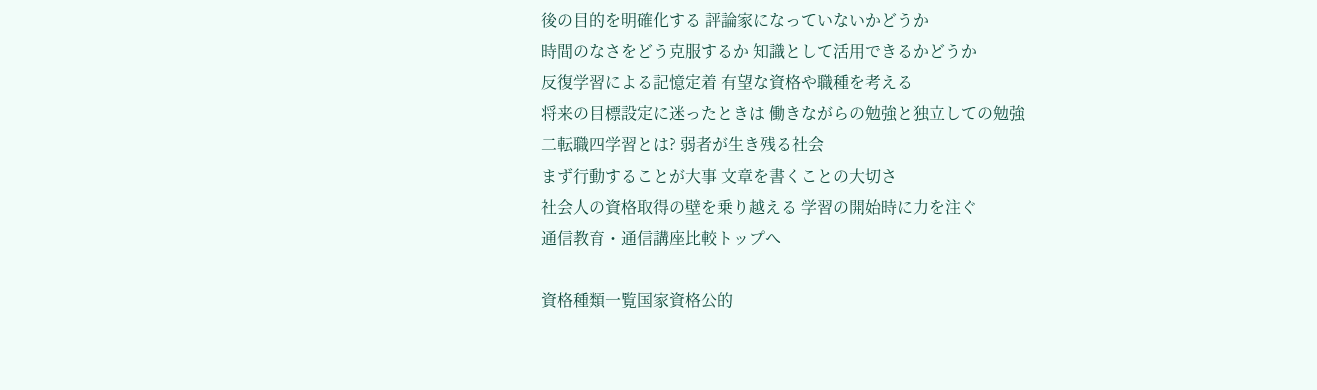後の目的を明確化する 評論家になっていないかどうか
時間のなさをどう克服するか 知識として活用できるかどうか
反復学習による記憶定着 有望な資格や職種を考える
将来の目標設定に迷ったときは 働きながらの勉強と独立しての勉強
二転職四学習とは? 弱者が生き残る社会
まず行動することが大事 文章を書くことの大切さ
社会人の資格取得の壁を乗り越える 学習の開始時に力を注ぐ
通信教育・通信講座比較トップへ

資格種類一覧国家資格公的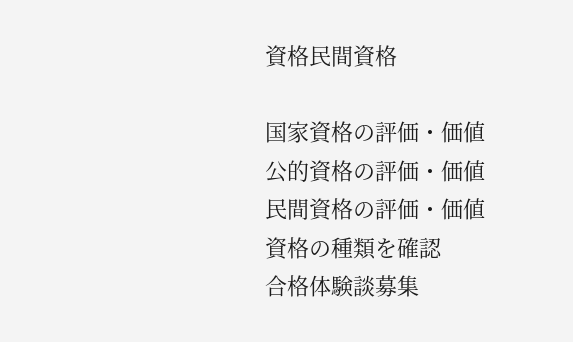資格民間資格

国家資格の評価・価値
公的資格の評価・価値
民間資格の評価・価値
資格の種類を確認
合格体験談募集